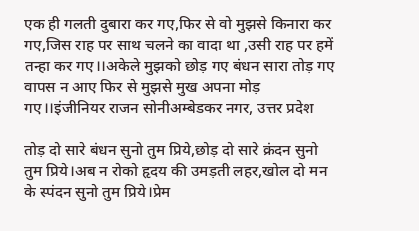एक ही गलती दुबारा कर गए,फिर से वो मुझसे किनारा कर गए,जिस राह पर साथ चलने का वादा था ,उसी राह पर हमें तन्हा कर गए।।अकेले मुझको छोड़ गए बंधन सारा तोड़ गए वापस न आए फिर से मुझसे मुख अपना मोड़ गए।।इंजीनियर राजन सोनीअम्बेडकर नगर, उत्तर प्रदेश

तोड़ दो सारे बंधन सुनो तुम प्रिये,छोड़ दो सारे क्रंदन सुनो तुम प्रिये।अब न रोको हृदय की उमड़ती लहर,खोल दो मन के स्पंदन सुनो तुम प्रिये।प्रेम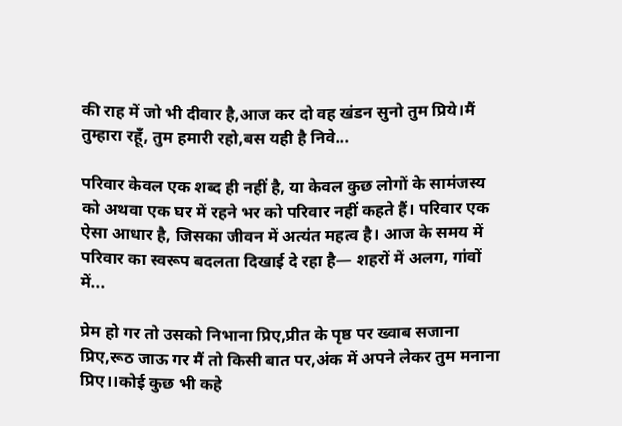की राह में जो भी दीवार है,आज कर दो वह खंडन सुनो तुम प्रिये।मैं तुम्हारा रहूँ, तुम हमारी रहो,बस यही है निवे...

परिवार केवल एक शब्द ही नहीं है, या केवल कुछ लोगों के सामंजस्य को अथवा एक घर में रहने भर को परिवार नहीं कहते हैं। परिवार एक ऐसा आधार है, जिसका जीवन में अत्यंत महत्व है। आज के समय में परिवार का स्वरूप बदलता दिखाई दे रहा है— शहरों में अलग, गांवों में...

प्रेम हो गर तो उसको निभाना प्रिए,प्रीत के पृष्ठ पर ख्वाब सजाना प्रिए,रूठ जाऊ गर मैं तो किसी बात पर,अंक में अपने लेकर तुम मनाना प्रिए।।कोई कुछ भी कहे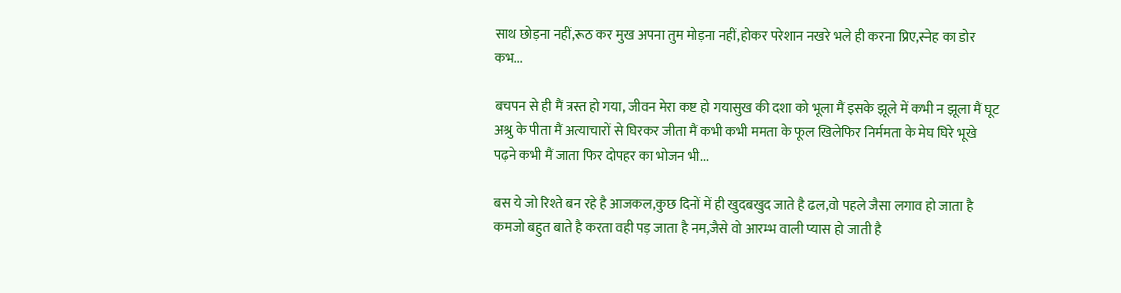साथ छोड़ना नहीं,रूठ कर मुख अपना तुम मोड़ना नहीं,होकर परेशान नखरे भले ही करना प्रिए,स्नेह का डोर कभ...

बचपन से ही मैं त्रस्त हो गया, जीवन मेरा कष्ट हो गयासुख की दशा को भूला मैं इसके झूले में कभी न झूला मैं घूट अश्रु के पीता मैं अत्याचारों से घिरकर जीता मैं कभी कभी ममता के फूल खिलेफिर निर्ममता के मेघ घिरे भूखे पढ़ने कभी मैं जाता फिर दोपहर का भोजन भी...

बस ये जो रिश्ते बन रहे है आजकल,कुछ दिनों में ही खुदबखुद जाते है ढल,वो पहले जैसा लगाव हो जाता है कमजो बहुत बाते है करता वही पड़ जाता है नम,जैसे वो आरम्भ वाली प्यास हो जाती है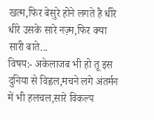खत्म,फिर बेसुरे होने लगते है धीरे धीरे उसके सारे नज़्म,फिर क्या सारी बाते...
विषय:- अकेलाजब भी हो तू इस दुनिया से विह्वल,मचने लगे अंतर्मन में भी हलचल,सारे विकल्प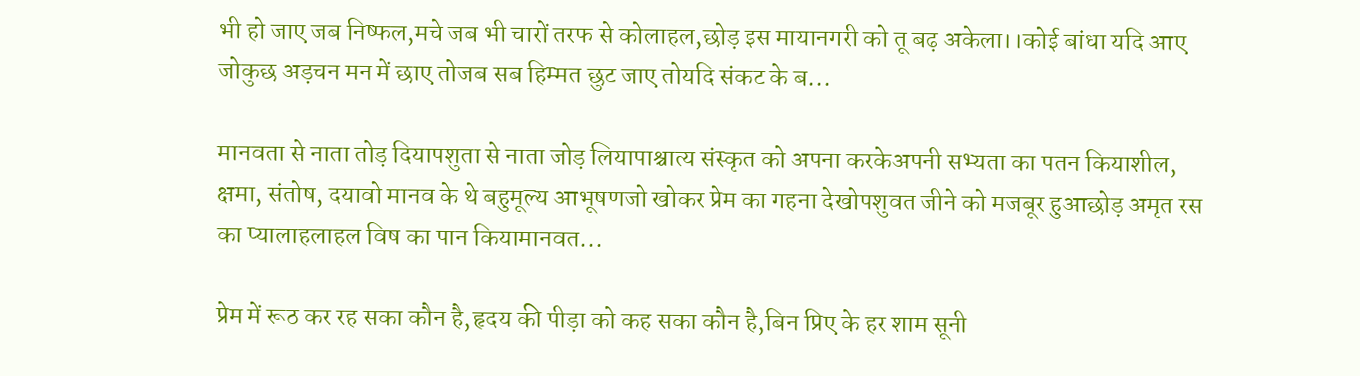भी हो जाए जब निष्फल,मचे जब भी चारों तरफ से कोलाहल,छोड़ इस मायानगरी को तू बढ़ अकेला।।कोई बांधा यदि आए जोकुछ अड़चन मन में छाए तोजब सब हिम्मत छुट जाए तोयदि संकट के ब...

मानवता से नाता तोड़ दियापशुता से नाता जोड़ लियापाश्चात्य संस्कृत को अपना करकेअपनी सभ्यता का पतन कियाशील, क्षमा, संतोष, दयावो मानव के थे बहुमूल्य आभूषणजो खोकर प्रेम का गहना देखोपशुवत जीने को मजबूर हुआछोड़ अमृत रस का प्यालाहलाहल विष का पान कियामानवत...

प्रेम में रूठ कर रह सका कौन है,हृदय की पीड़ा को कह सका कौन है,बिन प्रिए के हर शाम सूनी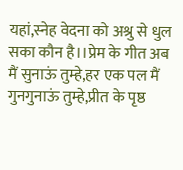यहां,स्नेह वेदना को अश्रु से धुल सका कौन है।।प्रेम के गीत अब मैं सुनाऊं तुम्हे,हर एक पल मैं गुनगुनाऊं तुम्हे,प्रीत के पृष्ठ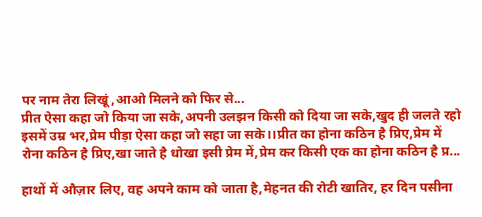पर नाम तेरा लिखूं,आओ मिलने को फिर से...
प्रीत ऐसा कहा जो किया जा सके,अपनी उलझन किसी को दिया जा सके,खुद ही जलते रहो इसमें उम्र भर,प्रेम पीड़ा ऐसा कहा जो सहा जा सके।।प्रीत का होना कठिन है प्रिए,प्रेम में रोना कठिन है प्रिए,खा जाते है धोखा इसी प्रेम में,प्रेम कर किसी एक का होना कठिन है प्र...

हाथों में औज़ार लिए, वह अपने काम को जाता है,मेहनत की रोटी खातिर, हर दिन पसीना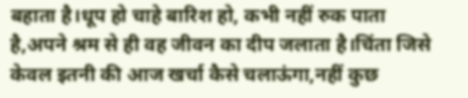बहाता है।धूप हो चाहे बारिश हो, कभी नहीं रुक पाता है,अपने श्रम से ही वह जीवन का दीप जलाता है।चिंता जिसे केवल इतनी की आज खर्चा कैसे चलाऊंगा,नहीं कुछ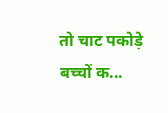तो चाट पकोड़े बच्चों क...